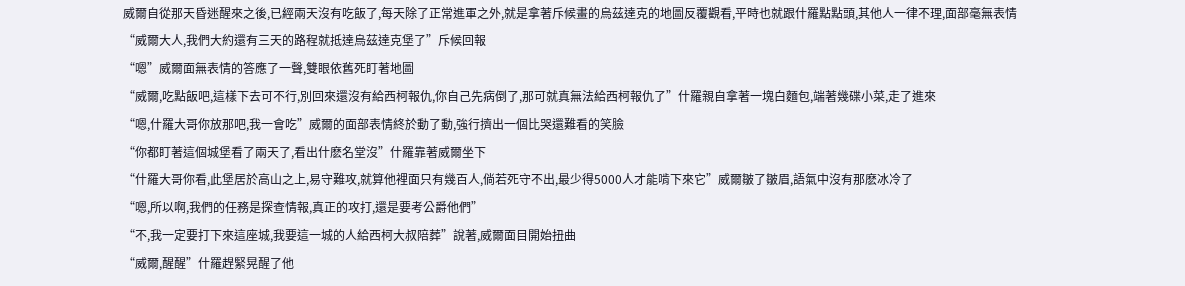威爾自從那天昏迷醒來之後,已經兩天沒有吃飯了,每天除了正常進軍之外,就是拿著斥候畫的烏茲達克的地圖反覆觀看,平時也就跟什羅點點頭,其他人一律不理,面部毫無表情
“威爾大人,我們大約還有三天的路程就抵達烏茲達克堡了”斥候回報
“嗯”威爾面無表情的答應了一聲,雙眼依舊死盯著地圖
“威爾,吃點飯吧,這樣下去可不行,別回來還沒有給西柯報仇,你自己先病倒了,那可就真無法給西柯報仇了”什羅親自拿著一塊白麵包,端著幾碟小菜,走了進來
“嗯,什羅大哥你放那吧,我一會吃”威爾的面部表情終於動了動,強行擠出一個比哭還難看的笑臉
“你都盯著這個城堡看了兩天了,看出什麽名堂沒”什羅靠著威爾坐下
“什羅大哥你看,此堡居於高山之上,易守難攻,就算他裡面只有幾百人,倘若死守不出,最少得5000人才能啃下來它”威爾皺了皺眉,語氣中沒有那麽冰冷了
“嗯,所以啊,我們的任務是探查情報,真正的攻打,還是要考公爵他們”
“不,我一定要打下來這座城,我要這一城的人給西柯大叔陪葬”說著,威爾面目開始扭曲
“威爾,醒醒”什羅趕緊晃醒了他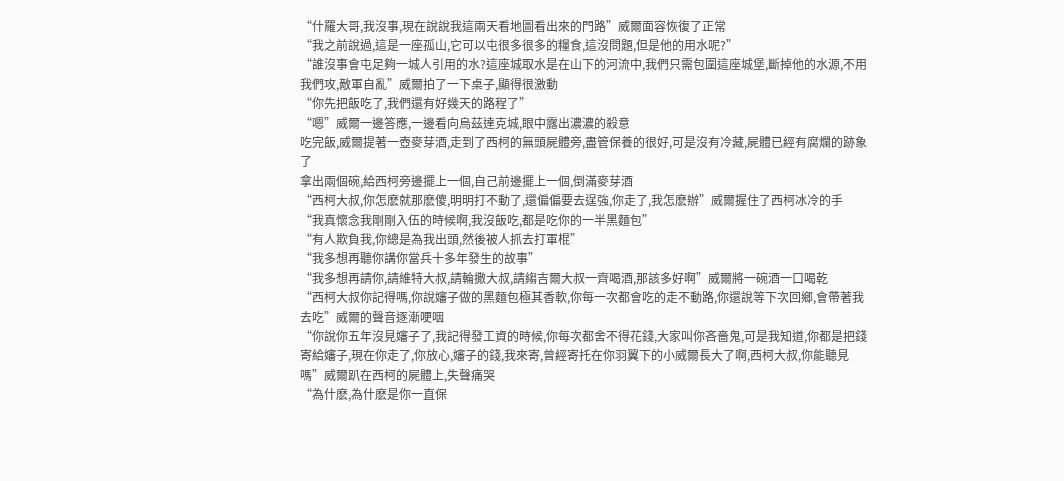“什羅大哥,我沒事,現在說說我這兩天看地圖看出來的門路”威爾面容恢復了正常
“我之前說過,這是一座孤山,它可以屯很多很多的糧食,這沒問題,但是他的用水呢?”
“誰沒事會屯足夠一城人引用的水?這座城取水是在山下的河流中,我們只需包圍這座城堡,斷掉他的水源,不用我們攻,敵軍自亂”威爾拍了一下桌子,顯得很激動
“你先把飯吃了,我們還有好幾天的路程了”
“嗯”威爾一邊答應,一邊看向烏茲達克城,眼中露出濃濃的殺意
吃完飯,威爾提著一壺麥芽酒,走到了西柯的無頭屍體旁,盡管保養的很好,可是沒有冷藏,屍體已經有腐爛的跡象了
拿出兩個碗,給西柯旁邊擺上一個,自己前邊擺上一個,倒滿麥芽酒
“西柯大叔,你怎麽就那麽傻,明明打不動了,還偏偏要去逞強,你走了,我怎麽辦”威爾握住了西柯冰冷的手
“我真懷念我剛剛入伍的時候啊,我沒飯吃,都是吃你的一半黑麵包”
“有人欺負我,你總是為我出頭,然後被人抓去打軍棍”
“我多想再聽你講你當兵十多年發生的故事”
“我多想再請你,請維特大叔,請輪撒大叔,請縐吉爾大叔一齊喝酒,那該多好啊”威爾將一碗酒一口喝乾
“西柯大叔你記得嗎,你說嬸子做的黑麵包極其香軟,你每一次都會吃的走不動路,你還說等下次回鄉,會帶著我去吃”威爾的聲音逐漸哽咽
“你說你五年沒見嬸子了,我記得發工資的時候,你每次都舍不得花錢,大家叫你吝嗇鬼,可是我知道,你都是把錢寄給嬸子,現在你走了,你放心,嬸子的錢,我來寄,曾經寄托在你羽翼下的小威爾長大了啊,西柯大叔,你能聽見嗎”威爾趴在西柯的屍體上,失聲痛哭
“為什麽,為什麽是你一直保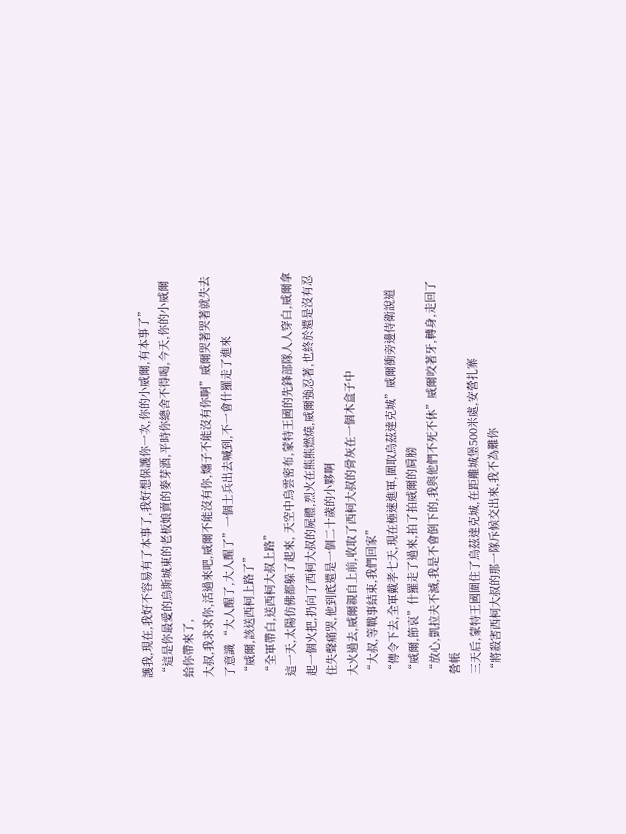護我,現在,我好不容易有了本事了,我好想保護你一次,你的小威爾,有本事了”
“這是你最愛的烏斯城東的老板娘賣的麥芽酒,平時你總舍不得喝,今天,你的小威爾給你帶來了,
大叔,我求求你,活過來吧,威爾不能沒有你,嬸子不能沒有你啊”威爾哭著哭著就失去了意識 “大人醒了,大人醒了”一個士兵出去喊到,不一會什羅走了進來
“威爾,該送西柯上路了”
“全軍帶白,送西柯大叔上路”
這一天,太陽仿佛都躲了起來, 天空中烏雲密布,蒙特王國的先鋒部隊人人穿白,威爾拿起一個火把,扔向了西柯大叔的屍體,烈火在熊熊燃燒,威爾強忍著,也終於還是沒有忍住失聲痛哭,他到底還是一個二十歲的小夥啊
大火過去,威爾親自上前,收取了西柯大叔的骨灰在一個木盒子中
“大叔,等戰事結束,我們回家”
“傳令下去,全軍戴孝七天,現在極速進軍,圍取烏茲達克城”威爾衝旁邊侍衛說道
“威爾,節哀”什羅走了過來,拍了拍威爾的肩膀
“放心,凱拉夫不滅,我是不會倒下的,我與他們不死不休”威爾咬著牙,轉身,走回了營帳
三天后,蒙特王國圍住了烏茲達克城,在距離城堡500米處,安營扎寨
“將殺害西柯大叔的那一隊斥候交出來,我不為難你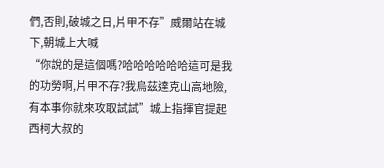們,否則,破城之日,片甲不存”威爾站在城下,朝城上大喊
“你說的是這個嗎?哈哈哈哈哈哈這可是我的功勞啊,片甲不存?我烏茲達克山高地險,有本事你就來攻取試試”城上指揮官提起西柯大叔的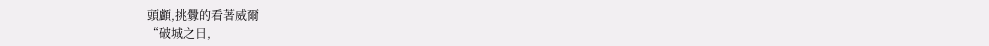頭顱,挑釁的看著威爾
“破城之日,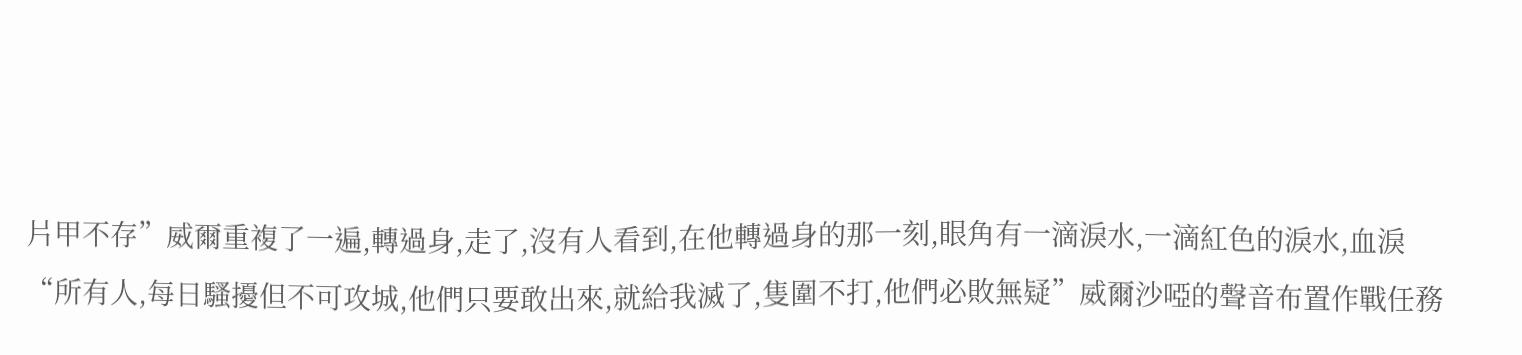片甲不存”威爾重複了一遍,轉過身,走了,沒有人看到,在他轉過身的那一刻,眼角有一滴淚水,一滴紅色的淚水,血淚
“所有人,每日騷擾但不可攻城,他們只要敢出來,就給我滅了,隻圍不打,他們必敗無疑”威爾沙啞的聲音布置作戰任務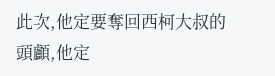此次,他定要奪回西柯大叔的頭顱,他定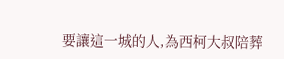要讓這一城的人,為西柯大叔陪葬